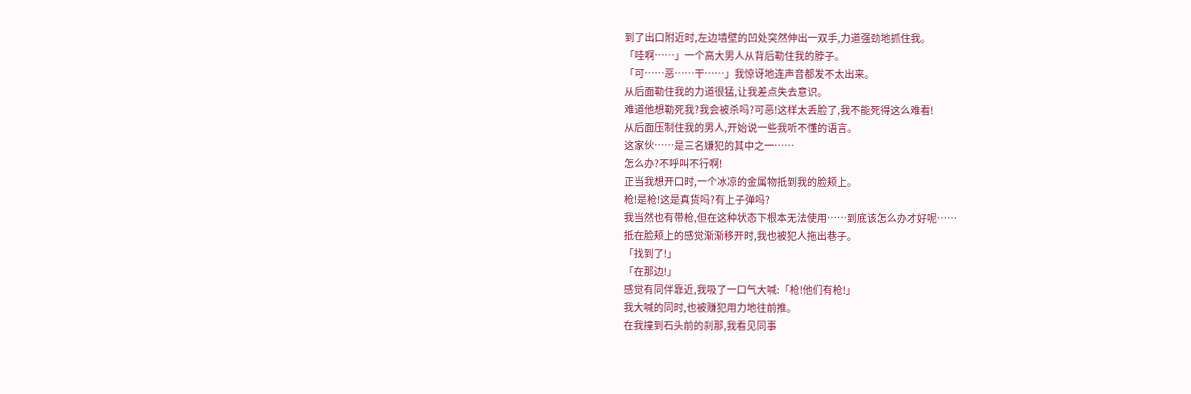到了出口附近时,左边墙壁的凹处突然伸出一双手,力道强劲地抓住我。
「哇啊……」一个高大男人从背后勒住我的脖子。
「可……恶……干……」我惊讶地连声音都发不太出来。
从后面勒住我的力道很猛,让我差点失去意识。
难道他想勒死我?我会被杀吗?可恶!这样太丢脸了,我不能死得这么难看!
从后面压制住我的男人,开始说一些我听不懂的语言。
这家伙……是三名嫌犯的其中之一……
怎么办?不呼叫不行啊!
正当我想开口时,一个冰凉的金属物抵到我的脸颊上。
枪!是枪!这是真货吗?有上子弹吗?
我当然也有带枪,但在这种状态下根本无法使用……到底该怎么办才好呢……
抵在脸颊上的感觉渐渐移开时,我也被犯人拖出巷子。
「找到了!」
「在那边!」
感觉有同伴靠近,我吸了一口气大喊:「枪!他们有枪!」
我大喊的同时,也被赚犯用力地往前推。
在我撞到石头前的刹那,我看见同事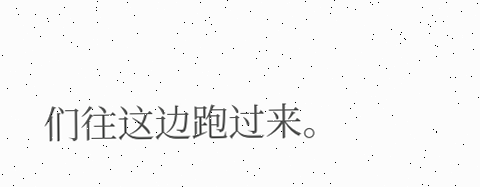们往这边跑过来。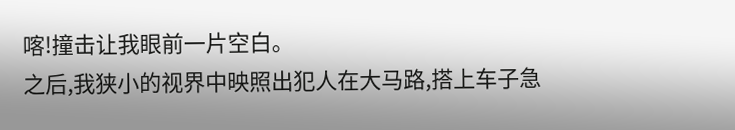喀!撞击让我眼前一片空白。
之后,我狭小的视界中映照出犯人在大马路,搭上车子急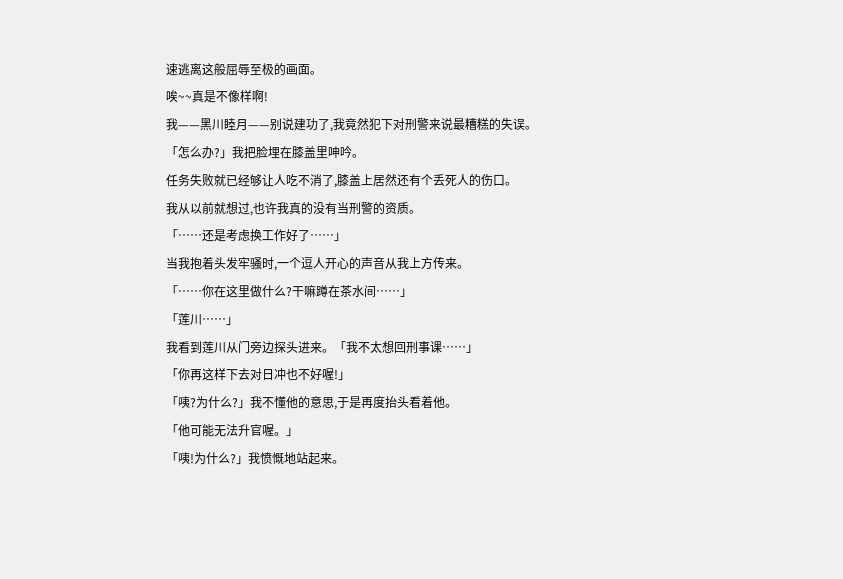速逃离这般屈辱至极的画面。
唉~~真是不像样啊!
我——黑川睦月——别说建功了,我竟然犯下对刑警来说最糟糕的失误。
「怎么办?」我把脸埋在膝盖里呻吟。
任务失败就已经够让人吃不消了,膝盖上居然还有个丢死人的伤口。
我从以前就想过,也许我真的没有当刑警的资质。
「……还是考虑换工作好了……」
当我抱着头发牢骚时,一个逗人开心的声音从我上方传来。
「……你在这里做什么?干嘛蹲在茶水间……」
「莲川……」
我看到莲川从门旁边探头进来。「我不太想回刑事课……」
「你再这样下去对日冲也不好喔!」
「咦?为什么?」我不懂他的意思,于是再度抬头看着他。
「他可能无法升官喔。」
「咦!为什么?」我愤慨地站起来。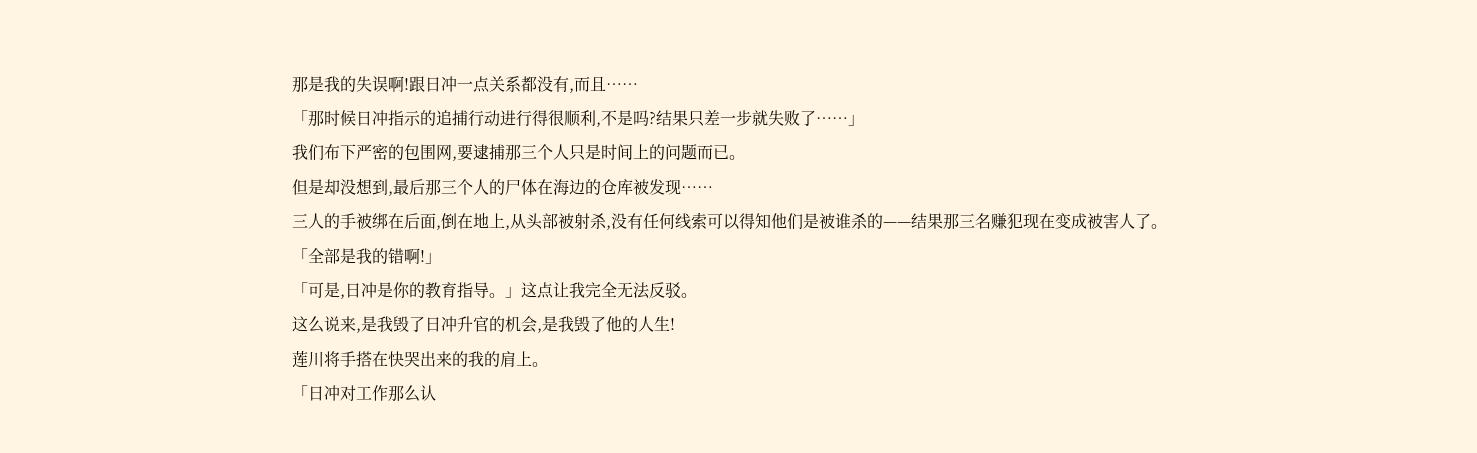那是我的失误啊!跟日冲一点关系都没有,而且……
「那时候日冲指示的追捕行动进行得很顺利,不是吗?结果只差一步就失败了……」
我们布下严密的包围网,要逮捕那三个人只是时间上的问题而已。
但是却没想到,最后那三个人的尸体在海边的仓库被发现……
三人的手被绑在后面,倒在地上,从头部被射杀,没有任何线索可以得知他们是被谁杀的——结果那三名赚犯现在变成被害人了。
「全部是我的错啊!」
「可是,日冲是你的教育指导。」这点让我完全无法反驳。
这么说来,是我毁了日冲升官的机会,是我毁了他的人生!
莲川将手搭在快哭出来的我的肩上。
「日冲对工作那么认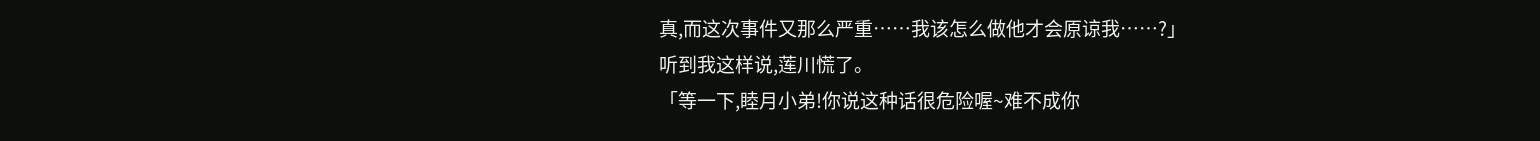真,而这次事件又那么严重……我该怎么做他才会原谅我……?」
听到我这样说,莲川慌了。
「等一下,睦月小弟!你说这种话很危险喔~难不成你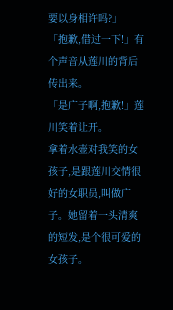要以身相许吗?」
「抱歉,借过一下!」有个声音从莲川的背后传出来。
「是广子啊,抱歉!」莲川笑着让开。
拿着水壶对我笑的女孩子,是跟莲川交情很好的女职员,叫做广子。她留着一头清爽的短发,是个很可爱的女孩子。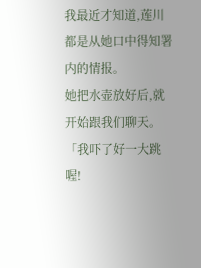我最近才知道,莲川都是从她口中得知署内的情报。
她把水壶放好后,就开始跟我们聊天。
「我吓了好一大跳喔!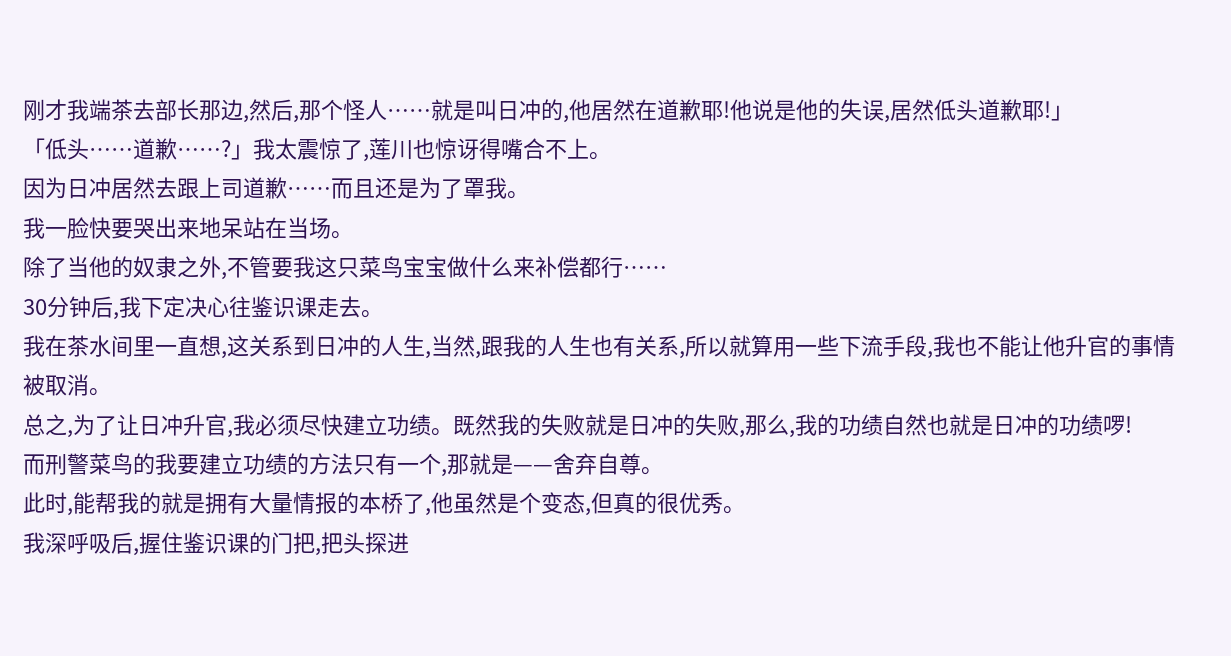刚才我端茶去部长那边,然后,那个怪人……就是叫日冲的,他居然在道歉耶!他说是他的失误,居然低头道歉耶!」
「低头……道歉……?」我太震惊了,莲川也惊讶得嘴合不上。
因为日冲居然去跟上司道歉……而且还是为了罩我。
我一脸快要哭出来地呆站在当场。
除了当他的奴隶之外,不管要我这只菜鸟宝宝做什么来补偿都行……
30分钟后,我下定决心往鉴识课走去。
我在茶水间里一直想,这关系到日冲的人生,当然,跟我的人生也有关系,所以就算用一些下流手段,我也不能让他升官的事情被取消。
总之,为了让日冲升官,我必须尽快建立功绩。既然我的失败就是日冲的失败,那么,我的功绩自然也就是日冲的功绩啰!
而刑警菜鸟的我要建立功绩的方法只有一个,那就是——舍弃自尊。
此时,能帮我的就是拥有大量情报的本桥了,他虽然是个变态,但真的很优秀。
我深呼吸后,握住鉴识课的门把,把头探进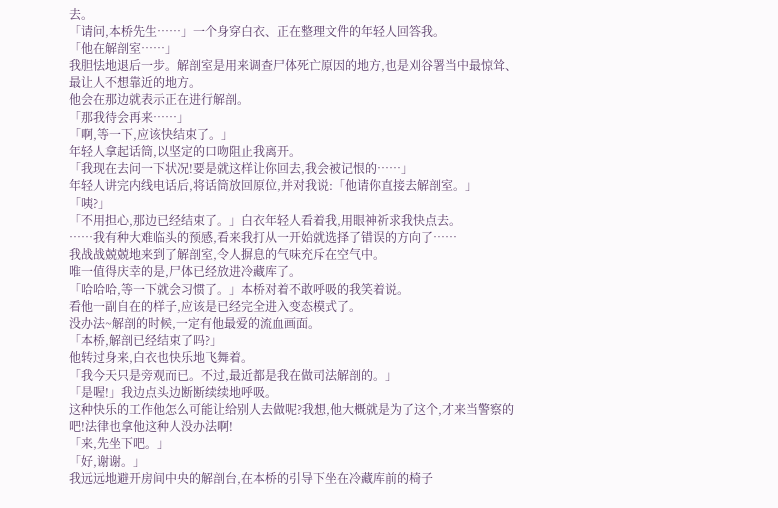去。
「请问,本桥先生……」一个身穿白衣、正在整理文件的年轻人回答我。
「他在解剖室……」
我胆怯地退后一步。解剖室是用来调查尸体死亡原因的地方,也是刈谷署当中最惊耸、最让人不想靠近的地方。
他会在那边就表示正在进行解剖。
「那我待会再来……」
「啊,等一下,应该快结束了。」
年轻人拿起话筒,以坚定的口吻阻止我离开。
「我现在去问一下状况!要是就这样让你回去,我会被记恨的……」
年轻人讲完内线电话后,将话筒放回原位,并对我说:「他请你直接去解剖室。」
「咦?」
「不用担心,那边已经结束了。」白衣年轻人看着我,用眼神祈求我快点去。
……我有种大难临头的预感,看来我打从一开始就选择了错误的方向了……
我战战兢兢地来到了解剖室,令人摒息的气味充斥在空气中。
唯一值得庆幸的是,尸体已经放进冷藏库了。
「哈哈哈,等一下就会习惯了。」本桥对着不敢呼吸的我笑着说。
看他一副自在的样子,应该是已经完全进入变态模式了。
没办法~解剖的时候,一定有他最爱的流血画面。
「本桥,解剖已经结束了吗?」
他转过身来,白衣也快乐地飞舞着。
「我今天只是旁观而已。不过,最近都是我在做司法解剖的。」
「是喔!」我边点头边断断续续地呼吸。
这种快乐的工作他怎么可能让给别人去做呢?我想,他大概就是为了这个,才来当警察的吧!法律也拿他这种人没办法啊!
「来,先坐下吧。」
「好,谢谢。」
我远远地避开房间中央的解剖台,在本桥的引导下坐在冷藏库前的椅子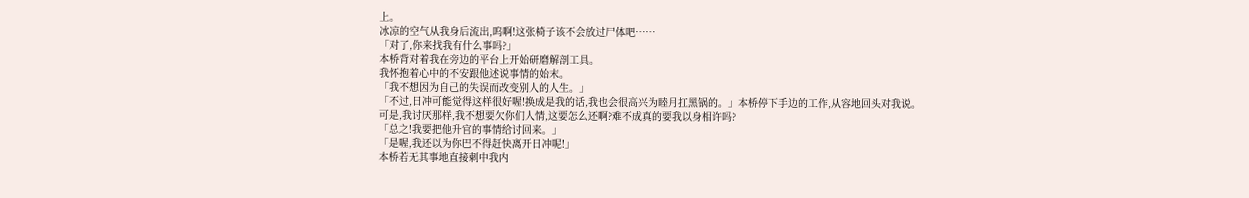上。
冰凉的空气从我身后流出,呜啊!这张椅子该不会放过尸体吧……
「对了,你来找我有什么事吗?」
本桥背对着我在旁边的平台上开始研磨解剖工具。
我怀抱着心中的不安跟他述说事情的始末。
「我不想因为自己的失误而改变别人的人生。」
「不过,日冲可能觉得这样很好喔!换成是我的话,我也会很高兴为睦月扛黑锅的。」本桥停下手边的工作,从容地回头对我说。
可是,我讨厌那样,我不想要欠你们人情,这要怎么还啊?难不成真的要我以身相许吗?
「总之!我要把他升官的事情给讨回来。」
「是喔,我还以为你巴不得赶快离开日冲呢!」
本桥若无其事地直接刺中我内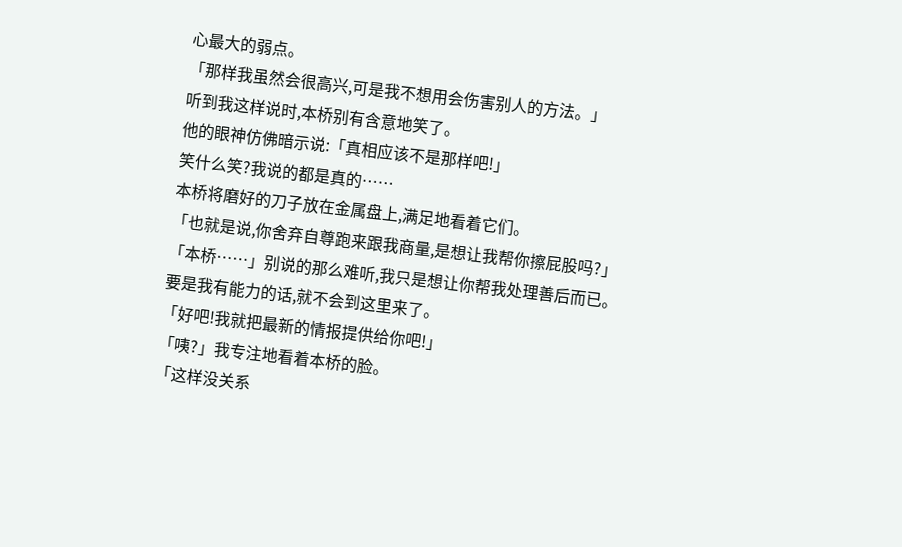心最大的弱点。
「那样我虽然会很高兴,可是我不想用会伤害别人的方法。」
听到我这样说时,本桥别有含意地笑了。
他的眼神仿佛暗示说:「真相应该不是那样吧!」
笑什么笑?我说的都是真的……
本桥将磨好的刀子放在金属盘上,满足地看着它们。
「也就是说,你舍弃自尊跑来跟我商量,是想让我帮你擦屁股吗?」
「本桥……」别说的那么难听,我只是想让你帮我处理善后而已。
要是我有能力的话,就不会到这里来了。
「好吧!我就把最新的情报提供给你吧!」
「咦?」我专注地看着本桥的脸。
「这样没关系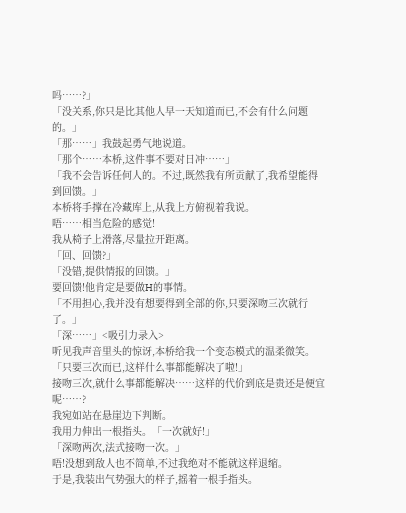吗……?」
「没关系,你只是比其他人早一天知道而已,不会有什么问题的。」
「那……」我鼓起勇气地说道。
「那个……本桥,这件事不要对日冲……」
「我不会告诉任何人的。不过,既然我有所贡献了,我希望能得到回馈。」
本桥将手撑在冷藏库上,从我上方俯视着我说。
唔……相当危险的感觉!
我从椅子上滑落,尽量拉开距离。
「回、回馈?」
「没错,提供情报的回馈。」
要回馈!他肯定是要做H的事情。
「不用担心,我并没有想要得到全部的你,只要深吻三次就行了。」
「深……」<吸引力录入>
听见我声音里头的惊讶,本桥给我一个变态模式的温柔微笑。
「只要三次而已,这样什么事都能解决了啦!」
接吻三次,就什么事都能解决……这样的代价到底是贵还是便宜呢……?
我宛如站在悬崖边下判断。
我用力伸出一根指头。「一次就好!」
「深吻两次,法式接吻一次。」
唔!没想到敌人也不简单,不过我绝对不能就这样退缩。
于是,我装出气势强大的样子,摇着一根手指头。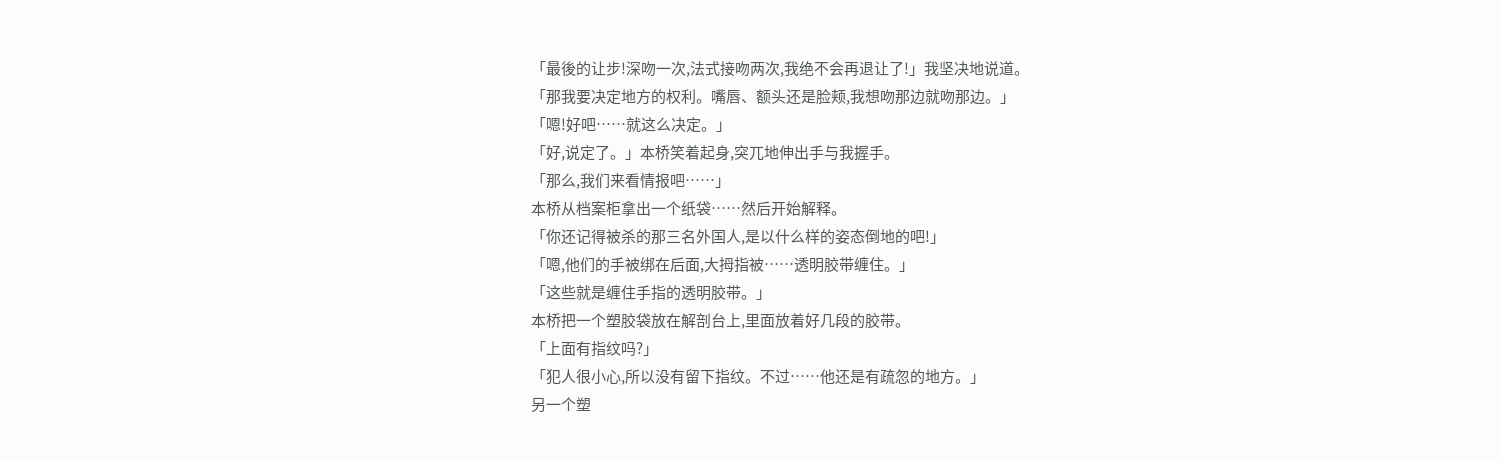「最後的让步!深吻一次,法式接吻两次,我绝不会再退让了!」我坚决地说道。
「那我要决定地方的权利。嘴唇、额头还是脸颊,我想吻那边就吻那边。」
「嗯!好吧……就这么决定。」
「好,说定了。」本桥笑着起身,突兀地伸出手与我握手。
「那么,我们来看情报吧……」
本桥从档案柜拿出一个纸袋……然后开始解释。
「你还记得被杀的那三名外国人,是以什么样的姿态倒地的吧!」
「嗯,他们的手被绑在后面,大拇指被……透明胶带缠住。」
「这些就是缠住手指的透明胶带。」
本桥把一个塑胶袋放在解剖台上,里面放着好几段的胶带。
「上面有指纹吗?」
「犯人很小心,所以没有留下指纹。不过……他还是有疏忽的地方。」
另一个塑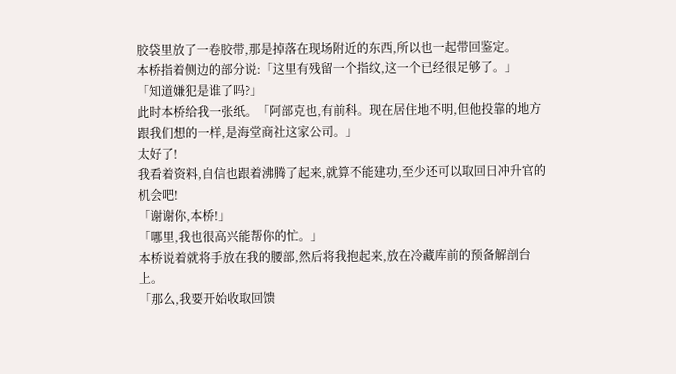胶袋里放了一卷胶带,那是掉落在现场附近的东西,所以也一起带回鉴定。
本桥指着侧边的部分说:「这里有残留一个指纹,这一个已经很足够了。」
「知道嫌犯是谁了吗?」
此时本桥给我一张纸。「阿部克也,有前科。现在居住地不明,但他投靠的地方跟我们想的一样,是海堂商社这家公司。」
太好了!
我看着资料,自信也跟着沸腾了起来,就算不能建功,至少还可以取回日冲升官的机会吧!
「谢谢你,本桥!」
「哪里,我也很高兴能帮你的忙。」
本桥说着就将手放在我的腰部,然后将我抱起来,放在冷藏库前的预备解剖台上。
「那么,我要开始收取回馈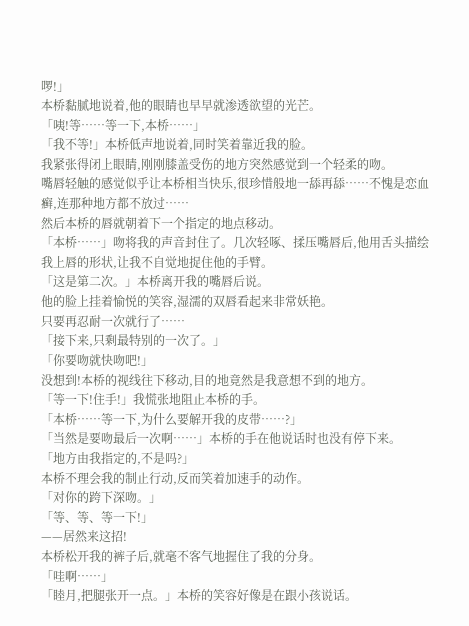啰!」
本桥黏腻地说着,他的眼睛也早早就渗透欲望的光芒。
「咦!等……等一下,本桥……」
「我不等!」本桥低声地说着,同时笑着靠近我的脸。
我紧张得闭上眼睛,刚刚膝盖受伤的地方突然感觉到一个轻柔的吻。
嘴唇轻触的感觉似乎让本桥相当快乐,很珍惜般地一舔再舔……不愧是恋血癣,连那种地方都不放过……
然后本桥的唇就朝着下一个指定的地点移动。
「本桥……」吻将我的声音封住了。几次轻啄、揉压嘴唇后,他用舌头描绘我上唇的形状,让我不自觉地捉住他的手臂。
「这是第二次。」本桥离开我的嘴唇后说。
他的脸上挂着愉悦的笑容,湿濡的双唇看起来非常妖艳。
只要再忍耐一次就行了……
「接下来,只剩最特别的一次了。」
「你要吻就快吻吧!」
没想到!本桥的视线往下移动,目的地竟然是我意想不到的地方。
「等一下!住手!」我慌张地阻止本桥的手。
「本桥……等一下,为什么要解开我的皮带……?」
「当然是要吻最后一次啊……」本桥的手在他说话时也没有停下来。
「地方由我指定的,不是吗?」
本桥不理会我的制止行动,反而笑着加速手的动作。
「对你的跨下深吻。」
「等、等、等一下!」
——居然来这招!
本桥松开我的裤子后,就毫不客气地握住了我的分身。
「哇啊……」
「睦月,把腿张开一点。」本桥的笑容好像是在跟小孩说话。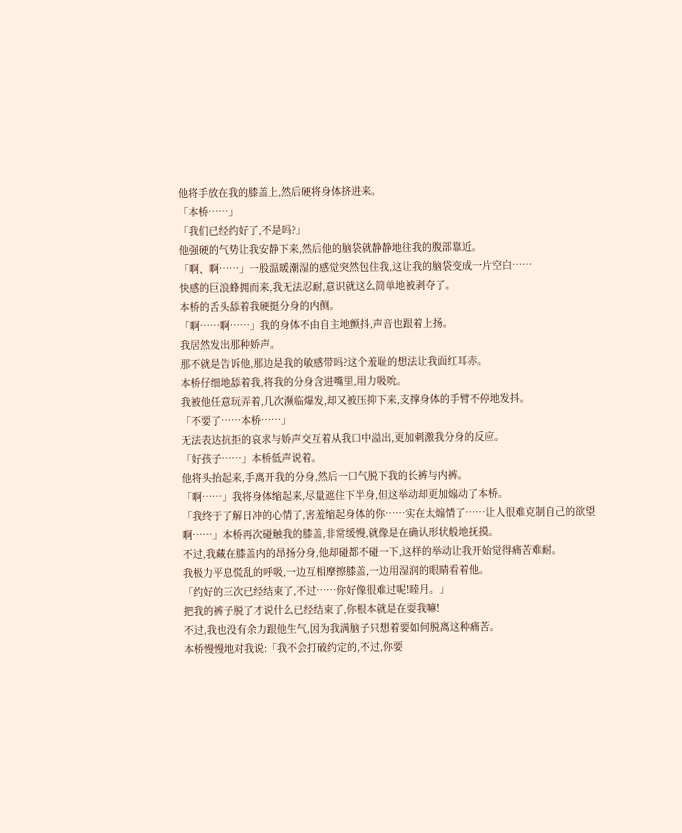他将手放在我的膝盖上,然后硬将身体挤进来。
「本桥……」
「我们已经约好了,不是吗?」
他强硬的气势让我安静下来,然后他的脑袋就静静地往我的腹部靠近。
「啊、啊……」一股温暖潮湿的感觉突然包住我,这让我的脑袋变成一片空白……
快感的巨浪蜂拥而来,我无法忍耐,意识就这么简单地被剥夺了。
本桥的舌头舔着我硬挺分身的内侧。
「啊……啊……」我的身体不由自主地颤抖,声音也跟着上扬。
我居然发出那种娇声。
那不就是告诉他,那边是我的敏感带吗?这个羞耻的想法让我面红耳赤。
本桥仔细地舔着我,将我的分身含进嘴里,用力吸吮。
我被他任意玩弄着,几次濒临爆发,却又被压抑下来,支撑身体的手臂不停地发抖。
「不要了……本桥……」
无法表达抗拒的哀求与娇声交互着从我口中溢出,更加刺激我分身的反应。
「好孩子……」本桥低声说着。
他将头抬起来,手离开我的分身,然后一口气脱下我的长裤与内裤。
「啊……」我将身体缩起来,尽量遮住下半身,但这举动却更加煽动了本桥。
「我终于了解日冲的心情了,害羞缩起身体的你……实在太煽情了……让人很难克制自己的欲望啊……」本桥再次碰触我的膝盖,非常缓慢,就像是在确认形状般地抚摸。
不过,我藏在膝盖内的昂扬分身,他却碰都不碰一下,这样的举动让我开始觉得痛苦难耐。
我极力平息慌乱的呼吸,一边互相摩擦膝盖,一边用湿润的眼睛看着他。
「约好的三次已经结束了,不过……你好像很难过呢!睦月。」
把我的裤子脱了才说什么已经结束了,你根本就是在耍我嘛!
不过,我也没有余力跟他生气,因为我满脑子只想着要如何脱离这种痛苦。
本桥慢慢地对我说:「我不会打破约定的,不过,你要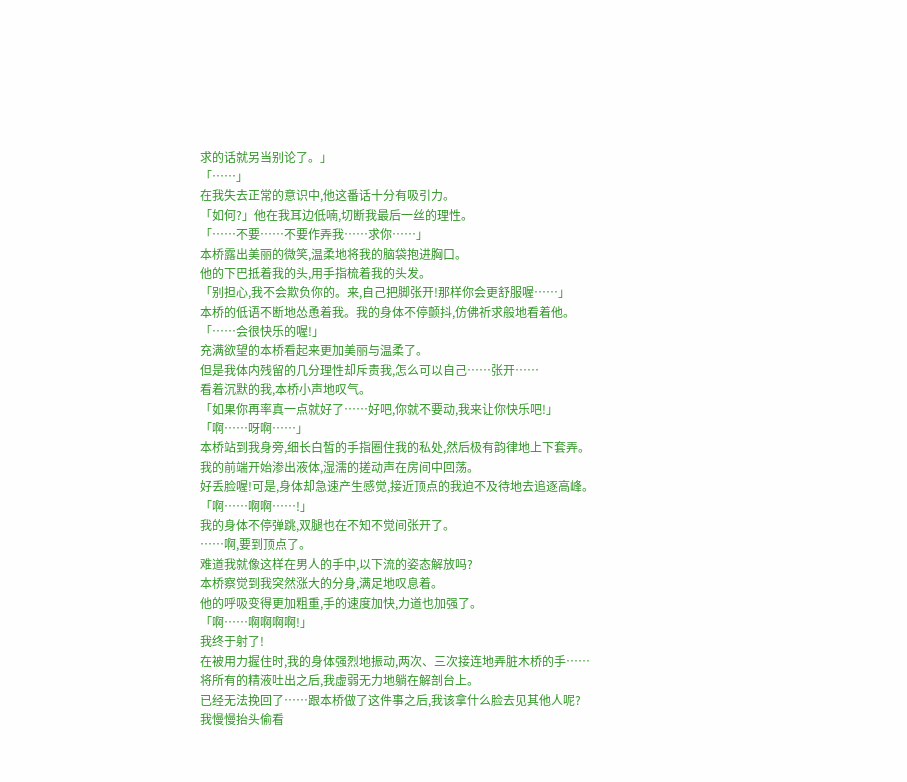求的话就另当别论了。」
「……」
在我失去正常的意识中,他这番话十分有吸引力。
「如何?」他在我耳边低喃,切断我最后一丝的理性。
「……不要……不要作弄我……求你……」
本桥露出美丽的微笑,温柔地将我的脑袋抱进胸口。
他的下巴抵着我的头,用手指梳着我的头发。
「别担心,我不会欺负你的。来,自己把脚张开!那样你会更舒服喔……」
本桥的低语不断地怂恿着我。我的身体不停颤抖,仿佛祈求般地看着他。
「……会很快乐的喔!」
充满欲望的本桥看起来更加美丽与温柔了。
但是我体内残留的几分理性却斥责我,怎么可以自己……张开……
看着沉默的我,本桥小声地叹气。
「如果你再率真一点就好了……好吧,你就不要动,我来让你快乐吧!」
「啊……呀啊……」
本桥站到我身旁,细长白皙的手指圈住我的私处,然后极有韵律地上下套弄。
我的前端开始渗出液体,湿濡的搓动声在房间中回荡。
好丢脸喔!可是,身体却急速产生感觉,接近顶点的我迫不及待地去追逐高峰。
「啊……啊啊……!」
我的身体不停弹跳,双腿也在不知不觉间张开了。
……啊,要到顶点了。
难道我就像这样在男人的手中,以下流的姿态解放吗?
本桥察觉到我突然涨大的分身,满足地叹息着。
他的呼吸变得更加粗重,手的速度加快,力道也加强了。
「啊……啊啊啊啊!」
我终于射了!
在被用力握住时,我的身体强烈地振动,两次、三次接连地弄脏木桥的手……
将所有的精液吐出之后,我虚弱无力地躺在解剖台上。
已经无法挽回了……跟本桥做了这件事之后,我该拿什么脸去见其他人呢?
我慢慢抬头偷看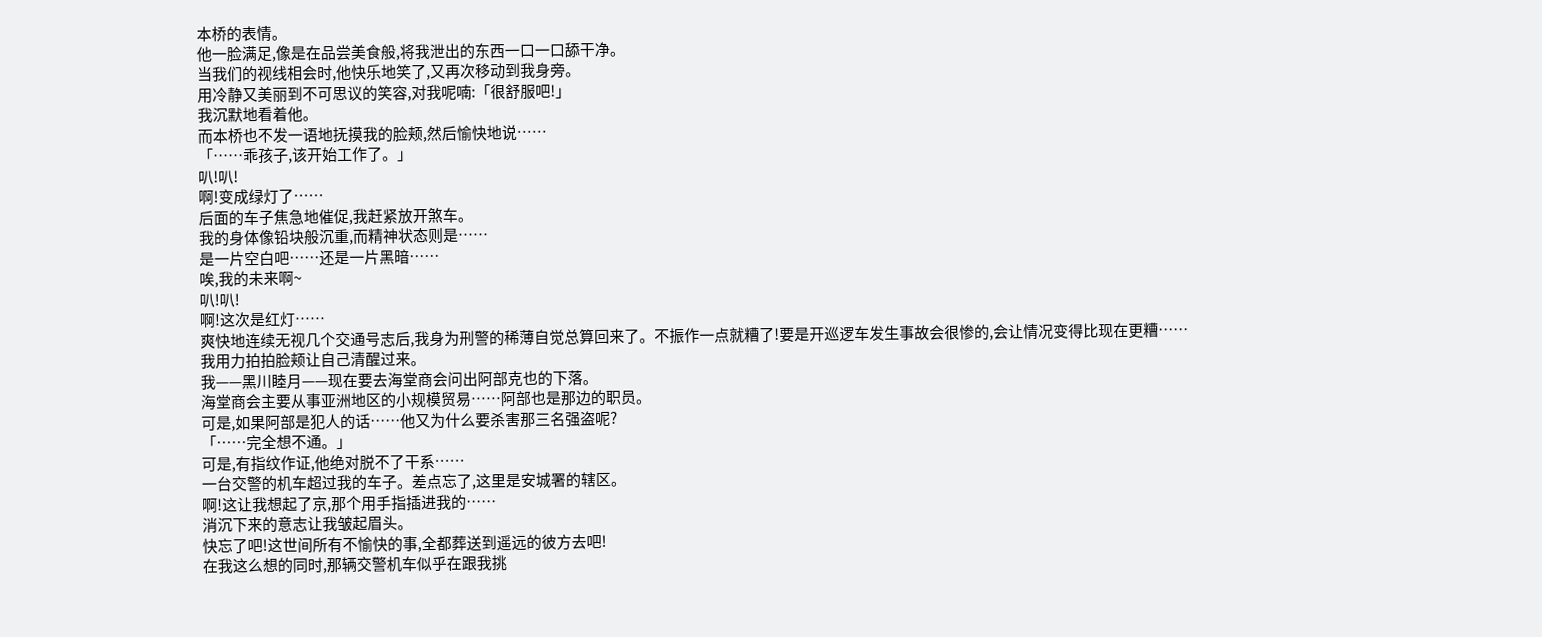本桥的表情。
他一脸满足,像是在品尝美食般,将我泄出的东西一口一口舔干净。
当我们的视线相会时,他快乐地笑了,又再次移动到我身旁。
用冷静又美丽到不可思议的笑容,对我呢喃:「很舒服吧!」
我沉默地看着他。
而本桥也不发一语地抚摸我的脸颊,然后愉快地说……
「……乖孩子,该开始工作了。」
叭!叭!
啊!变成绿灯了……
后面的车子焦急地催促,我赶紧放开煞车。
我的身体像铅块般沉重,而精神状态则是……
是一片空白吧……还是一片黑暗……
唉,我的未来啊~
叭!叭!
啊!这次是红灯……
爽快地连续无视几个交通号志后,我身为刑警的稀薄自觉总算回来了。不振作一点就糟了!要是开巡逻车发生事故会很惨的,会让情况变得比现在更糟……
我用力拍拍脸颊让自己清醒过来。
我——黑川睦月——现在要去海堂商会问出阿部克也的下落。
海堂商会主要从事亚洲地区的小规模贸易……阿部也是那边的职员。
可是,如果阿部是犯人的话……他又为什么要杀害那三名强盗呢?
「……完全想不通。」
可是,有指纹作证,他绝对脱不了干系……
一台交警的机车超过我的车子。差点忘了,这里是安城署的辖区。
啊!这让我想起了京,那个用手指插进我的……
消沉下来的意志让我皱起眉头。
快忘了吧!这世间所有不愉快的事,全都葬送到遥远的彼方去吧!
在我这么想的同时,那辆交警机车似乎在跟我挑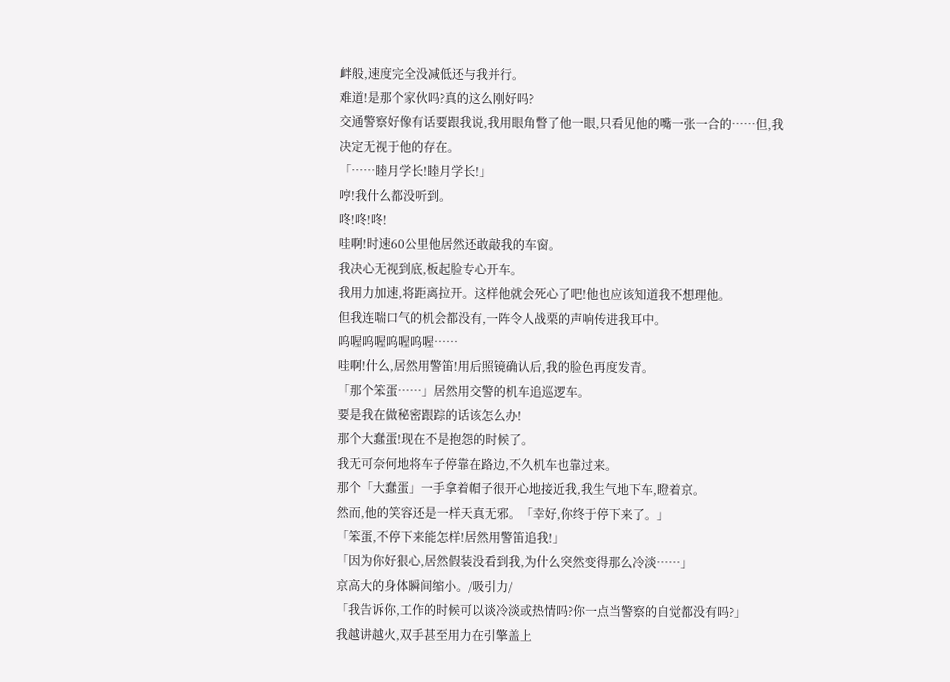衅般,速度完全没减低还与我并行。
难道!是那个家伙吗?真的这么刚好吗?
交通警察好像有话要跟我说,我用眼角瞥了他一眼,只看见他的嘴一张一合的……但,我决定无视于他的存在。
「……睦月学长!睦月学长!」
哼!我什么都没听到。
咚!咚!咚!
哇啊!时速60公里他居然还敢敲我的车窗。
我决心无视到底,板起脸专心开车。
我用力加速,将距离拉开。这样他就会死心了吧!他也应该知道我不想理他。
但我连喘口气的机会都没有,一阵令人战栗的声响传进我耳中。
呜喔呜喔呜喔呜喔……
哇啊!什么,居然用警笛!用后照镜确认后,我的脸色再度发青。
「那个笨蛋……」居然用交警的机车追巡逻车。
要是我在做秘密跟踪的话该怎么办!
那个大蠢蛋!现在不是抱怨的时候了。
我无可奈何地将车子停靠在路边,不久机车也靠过来。
那个「大蠢蛋」一手拿着帽子很开心地接近我,我生气地下车,瞪着京。
然而,他的笑容还是一样天真无邪。「幸好,你终于停下来了。」
「笨蛋,不停下来能怎样!居然用警笛追我!」
「因为你好狠心,居然假装没看到我,为什么突然变得那么冷淡……」
京高大的身体瞬间缩小。/吸引力/
「我告诉你,工作的时候可以谈冷淡或热情吗?你一点当警察的自觉都没有吗?」
我越讲越火,双手甚至用力在引擎盖上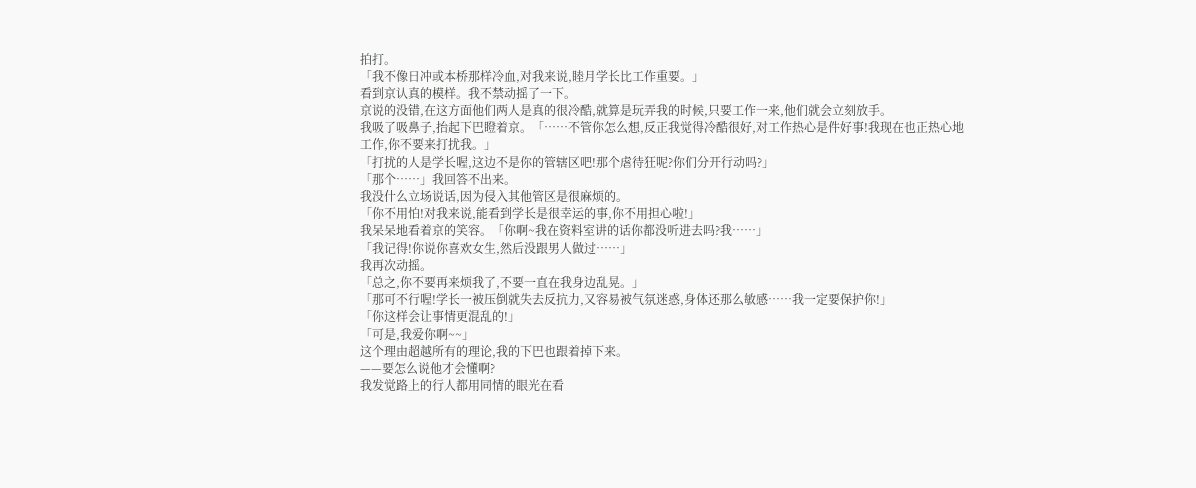拍打。
「我不像日冲或本桥那样冷血,对我来说,睦月学长比工作重要。」
看到京认真的模样。我不禁动摇了一下。
京说的没错,在这方面他们两人是真的很冷酷,就算是玩弄我的时候,只要工作一来,他们就会立刻放手。
我吸了吸鼻子,抬起下巴瞪着京。「……不管你怎么想,反正我觉得冷酷很好,对工作热心是件好事!我现在也正热心地工作,你不要来打扰我。」
「打扰的人是学长喔,这边不是你的管辖区吧!那个虐待狂呢?你们分开行动吗?」
「那个……」我回答不出来。
我没什么立场说话,因为侵入其他管区是很麻烦的。
「你不用怕!对我来说,能看到学长是很幸运的事,你不用担心啦!」
我呆呆地看着京的笑容。「你啊~我在资料室讲的话你都没听进去吗?我……」
「我记得!你说你喜欢女生,然后没跟男人做过……」
我再次动摇。
「总之,你不要再来烦我了,不要一直在我身边乱晃。」
「那可不行喔!学长一被压倒就失去反抗力,又容易被气氛迷惑,身体还那么敏感……我一定要保护你!」
「你这样会让事情更混乱的!」
「可是,我爱你啊~~」
这个理由超越所有的理论,我的下巴也跟着掉下来。
——要怎么说他才会懂啊?
我发觉路上的行人都用同情的眼光在看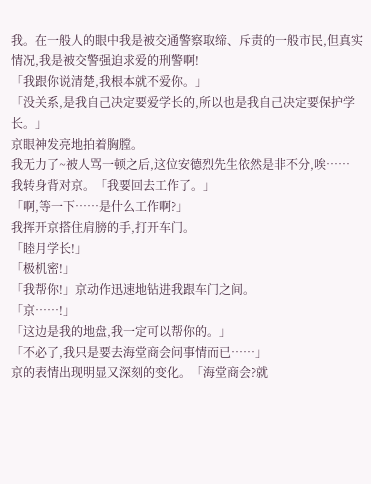我。在一般人的眼中我是被交通警察取缔、斥责的一般市民,但真实情况,我是被交警强迫求爱的刑警啊!
「我跟你说清楚,我根本就不爱你。」
「没关系,是我自己决定要爱学长的,所以也是我自己决定要保护学长。」
京眼神发亮地拍着胸膛。
我无力了~被人骂一顿之后,这位安德烈先生依然是非不分,唉……
我转身背对京。「我要回去工作了。」
「啊,等一下……是什么工作啊?」
我挥开京搭住肩膀的手,打开车门。
「睦月学长!」
「极机密!」
「我帮你!」京动作迅速地钻进我跟车门之间。
「京……!」
「这边是我的地盘,我一定可以帮你的。」
「不必了,我只是要去海堂商会问事情而已……」
京的表情出现明显又深刻的变化。「海堂商会?就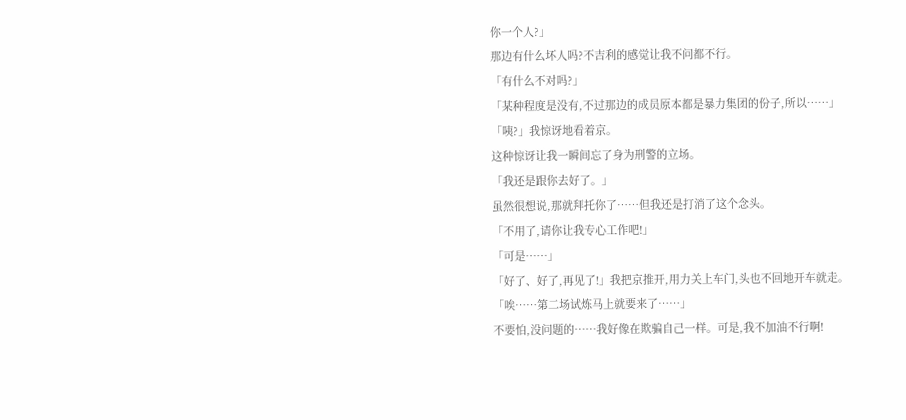你一个人?」
那边有什么坏人吗?不吉利的感觉让我不问都不行。
「有什么不对吗?」
「某种程度是没有,不过那边的成员原本都是暴力集团的份子,所以……」
「咦?」我惊讶地看着京。
这种惊讶让我一瞬间忘了身为刑警的立场。
「我还是跟你去好了。」
虽然很想说,那就拜托你了……但我还是打消了这个念头。
「不用了,请你让我专心工作吧!」
「可是……」
「好了、好了,再见了!」我把京推开,用力关上车门,头也不回地开车就走。
「唉……第二场试炼马上就要来了……」
不要怕,没问题的……我好像在欺骗自己一样。可是,我不加油不行啊!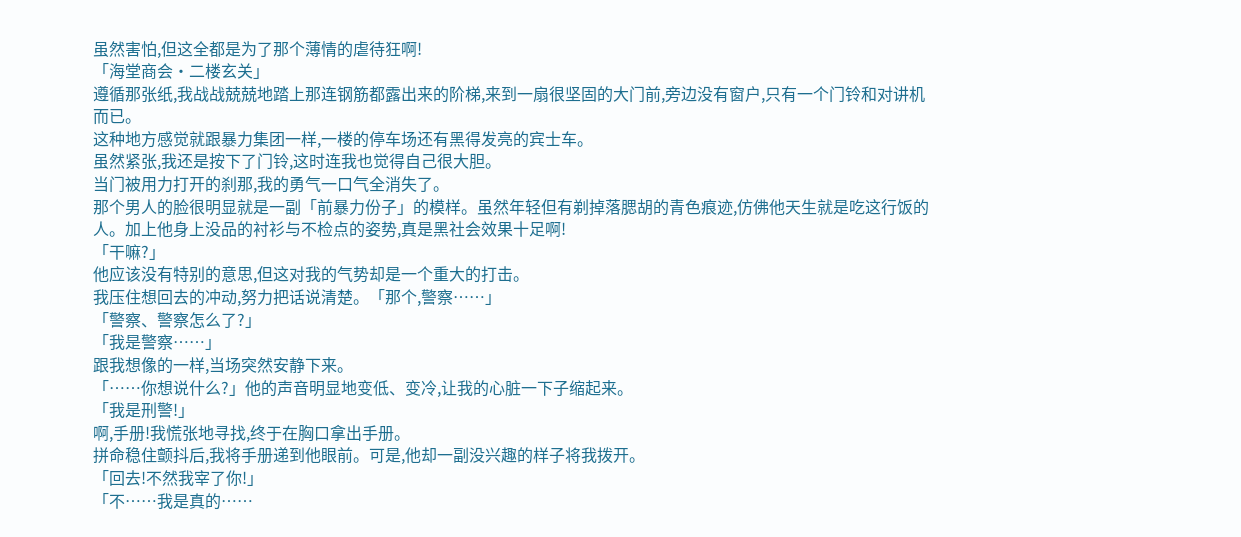虽然害怕,但这全都是为了那个薄情的虐待狂啊!
「海堂商会·二楼玄关」
遵循那张纸,我战战兢兢地踏上那连钢筋都露出来的阶梯,来到一扇很坚固的大门前,旁边没有窗户,只有一个门铃和对讲机而已。
这种地方感觉就跟暴力集团一样,一楼的停车场还有黑得发亮的宾士车。
虽然紧张,我还是按下了门铃,这时连我也觉得自己很大胆。
当门被用力打开的刹那,我的勇气一口气全消失了。
那个男人的脸很明显就是一副「前暴力份子」的模样。虽然年轻但有剃掉落腮胡的青色痕迹,仿佛他天生就是吃这行饭的人。加上他身上没品的衬衫与不检点的姿势,真是黑社会效果十足啊!
「干嘛?」
他应该没有特别的意思,但这对我的气势却是一个重大的打击。
我压住想回去的冲动,努力把话说清楚。「那个,警察……」
「警察、警察怎么了?」
「我是警察……」
跟我想像的一样,当场突然安静下来。
「……你想说什么?」他的声音明显地变低、变冷,让我的心脏一下子缩起来。
「我是刑警!」
啊,手册!我慌张地寻找,终于在胸口拿出手册。
拼命稳住颤抖后,我将手册递到他眼前。可是,他却一副没兴趣的样子将我拨开。
「回去!不然我宰了你!」
「不……我是真的……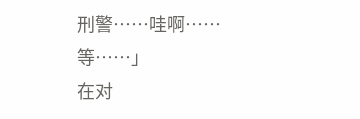刑警……哇啊……等……」
在对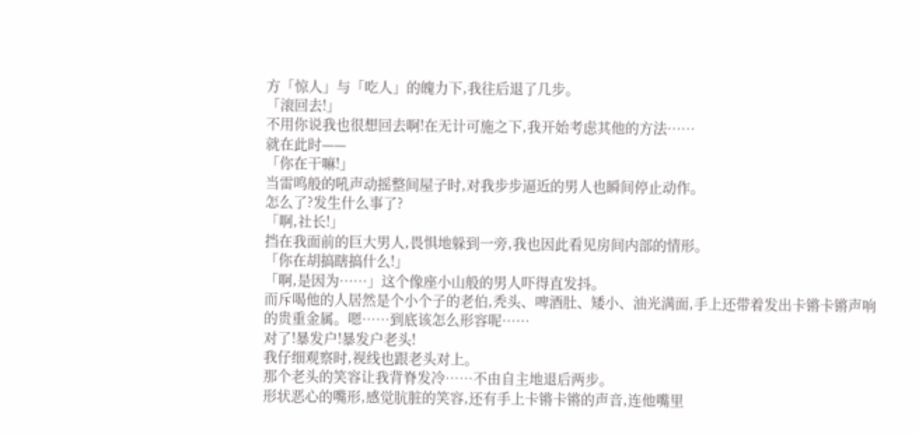方「惊人」与「吃人」的魄力下,我往后退了几步。
「滚回去!」
不用你说我也很想回去啊!在无计可施之下,我开始考虑其他的方法……
就在此时——
「你在干嘛!」
当雷鸣般的吼声动摇整间屋子时,对我步步逼近的男人也瞬间停止动作。
怎么了?发生什么事了?
「啊,社长!」
挡在我面前的巨大男人,畏惧地躲到一旁,我也因此看见房间内部的情形。
「你在胡搞瞎搞什么!」
「啊,是因为……」这个像座小山般的男人吓得直发抖。
而斥喝他的人居然是个小个子的老伯,秃头、啤酒肚、矮小、油光满面,手上还带着发出卡锵卡锵声响的贵重金属。嗯……到底该怎么形容呢……
对了!暴发户!暴发户老头!
我仔细观察时,视线也跟老头对上。
那个老头的笑容让我背脊发冷……不由自主地退后两步。
形状恶心的嘴形,感觉肮脏的笑容,还有手上卡锵卡锵的声音,连他嘴里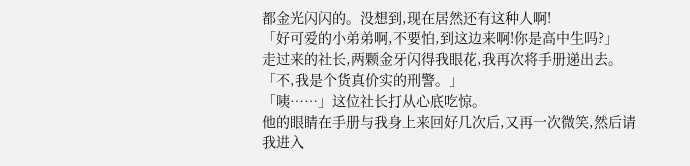都金光闪闪的。没想到,现在居然还有这种人啊!
「好可爱的小弟弟啊,不要怕,到这边来啊!你是高中生吗?」
走过来的社长,两颗金牙闪得我眼花,我再次将手册递出去。
「不,我是个货真价实的刑警。」
「咦……」这位社长打从心底吃惊。
他的眼睛在手册与我身上来回好几次后,又再一次微笑,然后请我进入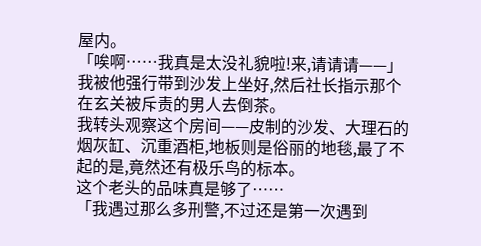屋内。
「唉啊……我真是太没礼貌啦!来,请请请——」
我被他强行带到沙发上坐好,然后社长指示那个在玄关被斥责的男人去倒茶。
我转头观察这个房间——皮制的沙发、大理石的烟灰缸、沉重酒柜,地板则是俗丽的地毯,最了不起的是,竟然还有极乐鸟的标本。
这个老头的品味真是够了……
「我遇过那么多刑警,不过还是第一次遇到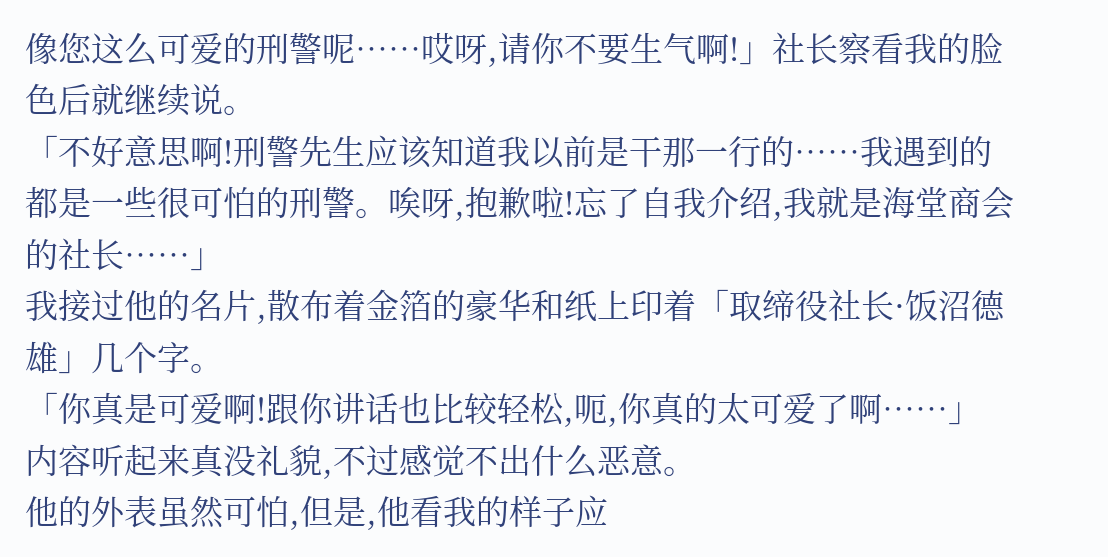像您这么可爱的刑警呢……哎呀,请你不要生气啊!」社长察看我的脸色后就继续说。
「不好意思啊!刑警先生应该知道我以前是干那一行的……我遇到的都是一些很可怕的刑警。唉呀,抱歉啦!忘了自我介绍,我就是海堂商会的社长……」
我接过他的名片,散布着金箔的豪华和纸上印着「取缔役社长·饭沼德雄」几个字。
「你真是可爱啊!跟你讲话也比较轻松,呃,你真的太可爱了啊……」
内容听起来真没礼貌,不过感觉不出什么恶意。
他的外表虽然可怕,但是,他看我的样子应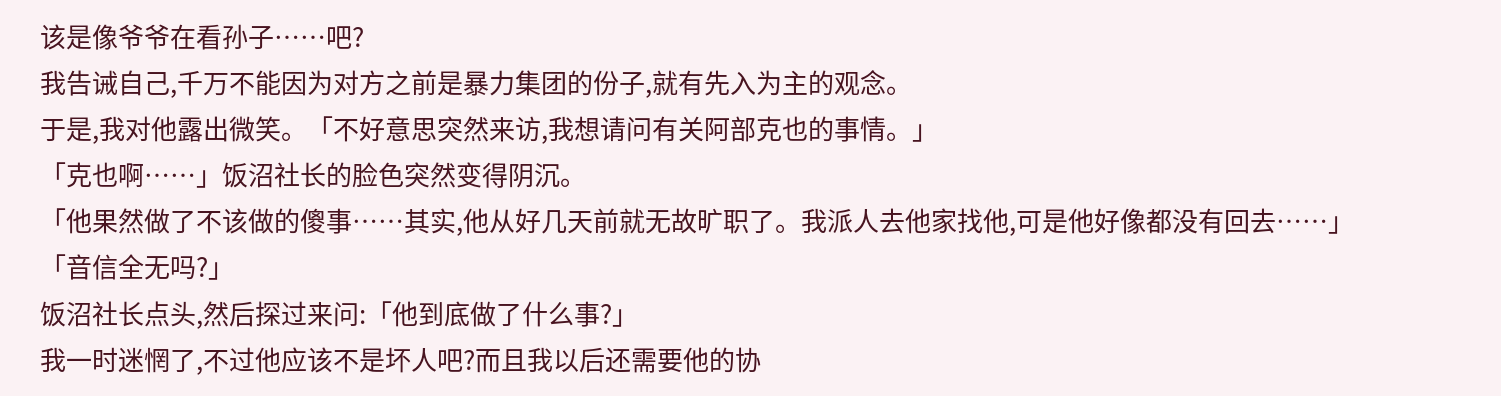该是像爷爷在看孙子……吧?
我告诫自己,千万不能因为对方之前是暴力集团的份子,就有先入为主的观念。
于是,我对他露出微笑。「不好意思突然来访,我想请问有关阿部克也的事情。」
「克也啊……」饭沼社长的脸色突然变得阴沉。
「他果然做了不该做的傻事……其实,他从好几天前就无故旷职了。我派人去他家找他,可是他好像都没有回去……」
「音信全无吗?」
饭沼社长点头,然后探过来问:「他到底做了什么事?」
我一时迷惘了,不过他应该不是坏人吧?而且我以后还需要他的协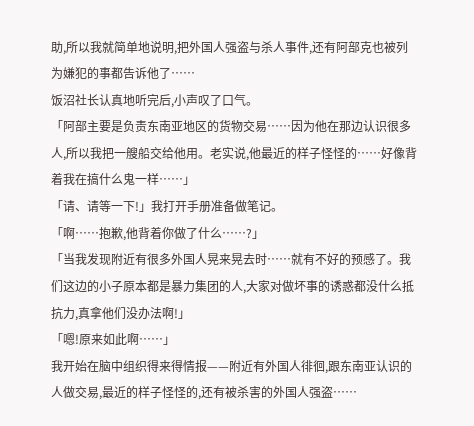助,所以我就简单地说明,把外国人强盗与杀人事件,还有阿部克也被列为嫌犯的事都告诉他了……
饭沼社长认真地听完后,小声叹了口气。
「阿部主要是负责东南亚地区的货物交易……因为他在那边认识很多人,所以我把一艘船交给他用。老实说,他最近的样子怪怪的……好像背着我在搞什么鬼一样……」
「请、请等一下!」我打开手册准备做笔记。
「啊……抱歉,他背着你做了什么……?」
「当我发现附近有很多外国人晃来晃去时……就有不好的预感了。我们这边的小子原本都是暴力集团的人,大家对做坏事的诱惑都没什么抵抗力,真拿他们没办法啊!」
「嗯!原来如此啊……」
我开始在脑中组织得来得情报——附近有外国人徘徊,跟东南亚认识的人做交易,最近的样子怪怪的,还有被杀害的外国人强盗……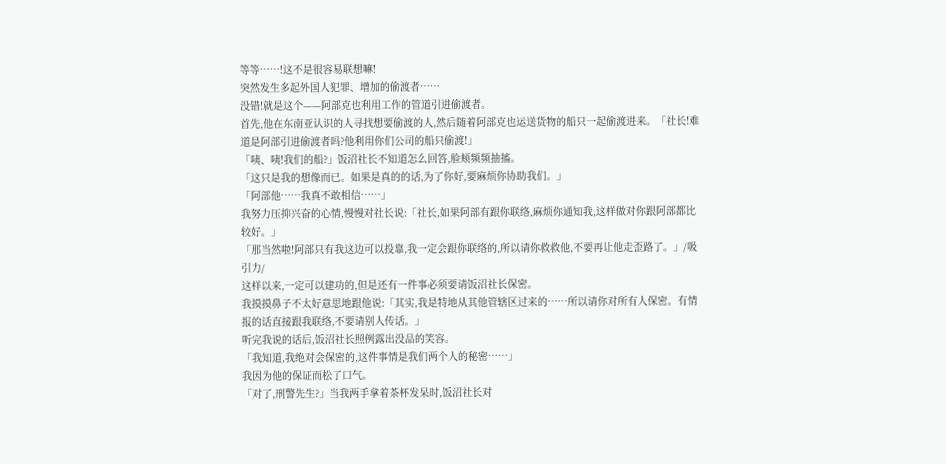等等……!这不是很容易联想嘛!
突然发生多起外国人犯罪、增加的偷渡者……
没错!就是这个——阿部克也利用工作的管道引进偷渡者。
首先,他在东南亚认识的人寻找想要偷渡的人,然后随着阿部克也运送货物的船只一起偷渡进来。「社长!难道是阿部引进偷渡者吗?他利用你们公司的船只偷渡!」
「咦、咦!我们的船?」饭沼社长不知道怎么回答,脸颊频频抽搐。
「这只是我的想像而已。如果是真的的话,为了你好,要麻烦你协助我们。」
「阿部他……我真不敢相信……」
我努力压抑兴奋的心情,慢慢对社长说:「社长,如果阿部有跟你联络,麻烦你通知我,这样做对你跟阿部都比较好。」
「那当然啦!阿部只有我这边可以投靠,我一定会跟你联络的,所以请你救救他,不要再让他走歪路了。」/吸引力/
这样以来,一定可以建功的,但是还有一件事必须要请饭沼社长保密。
我摸摸鼻子不太好意思地跟他说:「其实,我是特地从其他管辖区过来的……所以请你对所有人保密。有情报的话直接跟我联络,不要请别人传话。」
听完我说的话后,饭沼社长照例露出没品的笑容。
「我知道,我绝对会保密的,这件事情是我们两个人的秘密……」
我因为他的保证而松了口气。
「对了,刑警先生?」当我两手拿着茶杯发呆时,饭沼社长对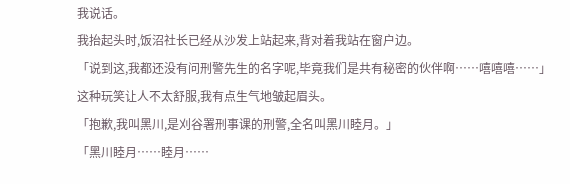我说话。
我抬起头时,饭沼社长已经从沙发上站起来,背对着我站在窗户边。
「说到这,我都还没有问刑警先生的名字呢,毕竟我们是共有秘密的伙伴啊……嘻嘻嘻……」
这种玩笑让人不太舒服,我有点生气地皱起眉头。
「抱歉,我叫黑川,是刈谷署刑事课的刑警,全名叫黑川睦月。」
「黑川睦月……睦月……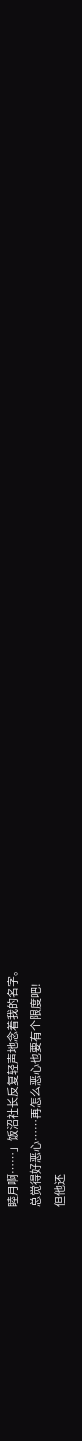睦月啊……」饭沼社长反复轻声地念着我的名字。
总觉得好恶心……再怎么恶心也要有个限度吧!
但他还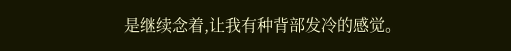是继续念着,让我有种背部发冷的感觉。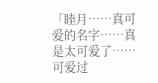「睦月……真可爱的名字……真是太可爱了……可爱过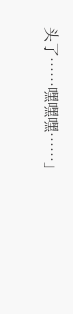头了……嘿嘿嘿……」